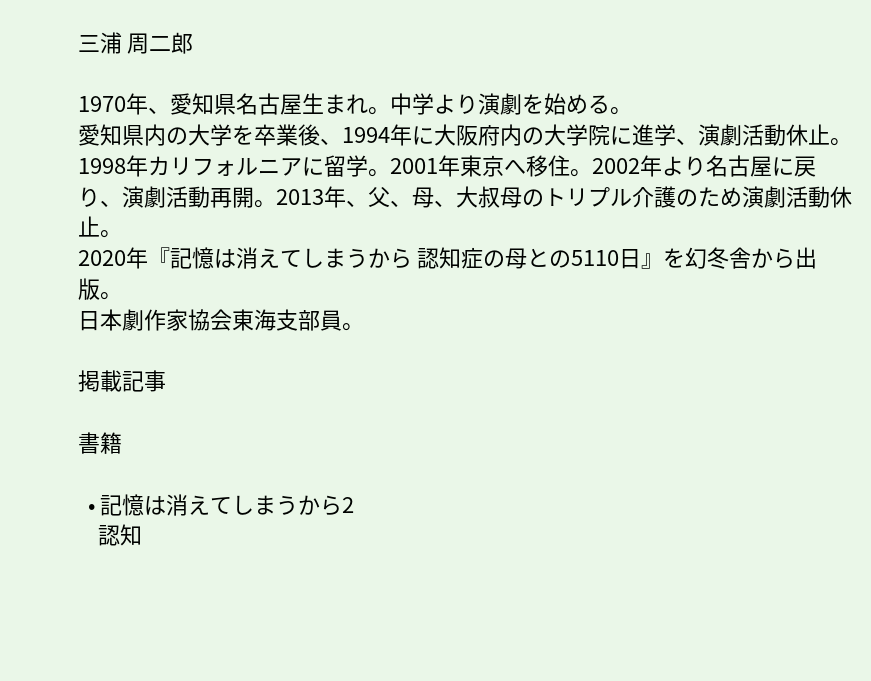三浦 周二郎

1970年、愛知県名古屋生まれ。中学より演劇を始める。
愛知県内の大学を卒業後、1994年に大阪府内の大学院に進学、演劇活動休止。1998年カリフォルニアに留学。2001年東京へ移住。2002年より名古屋に戻り、演劇活動再開。2013年、父、母、大叔母のトリプル介護のため演劇活動休止。
2020年『記憶は消えてしまうから 認知症の母との5110日』を幻冬舎から出版。
日本劇作家協会東海支部員。

掲載記事

書籍

  • 記憶は消えてしまうから2
    認知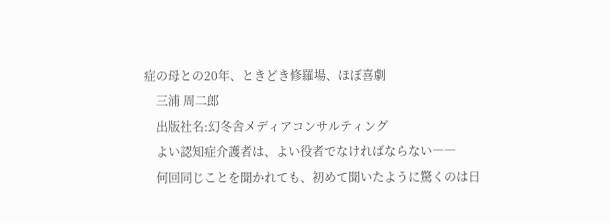症の母との20年、ときどき修羅場、ほぼ喜劇
    三浦 周二郎
    出版社名:幻冬舎メディアコンサルティング
    よい認知症介護者は、よい役者でなければならない――
    何回同じことを聞かれても、初めて聞いたように驚くのは日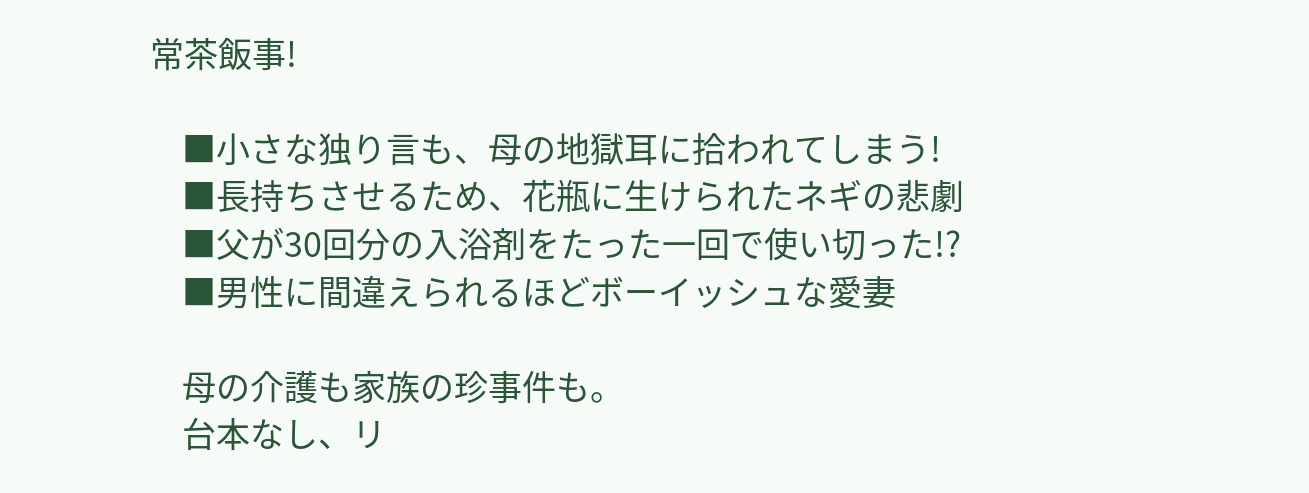常茶飯事!

    ■小さな独り言も、母の地獄耳に拾われてしまう!
    ■長持ちさせるため、花瓶に生けられたネギの悲劇
    ■父が30回分の入浴剤をたった一回で使い切った!?
    ■男性に間違えられるほどボーイッシュな愛妻

    母の介護も家族の珍事件も。
    台本なし、リ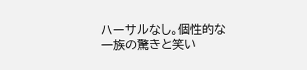ハーサルなし。個性的な一族の驚きと笑い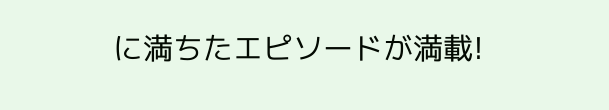に満ちたエピソードが満載!